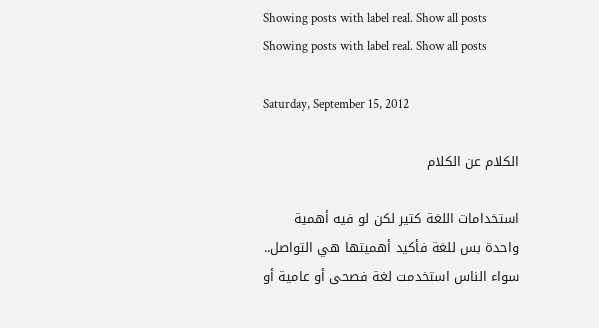Showing posts with label real. Show all posts
Showing posts with label real. Show all posts

Saturday, September 15, 2012

الكلام عن الكلام

استخدامات اللغة كتير لكن لو فيه أهمية واحدة بس للغة فأكيد أهميتها هي التواصل.. سواء الناس استخدمت لغة فصحى أو عامية أو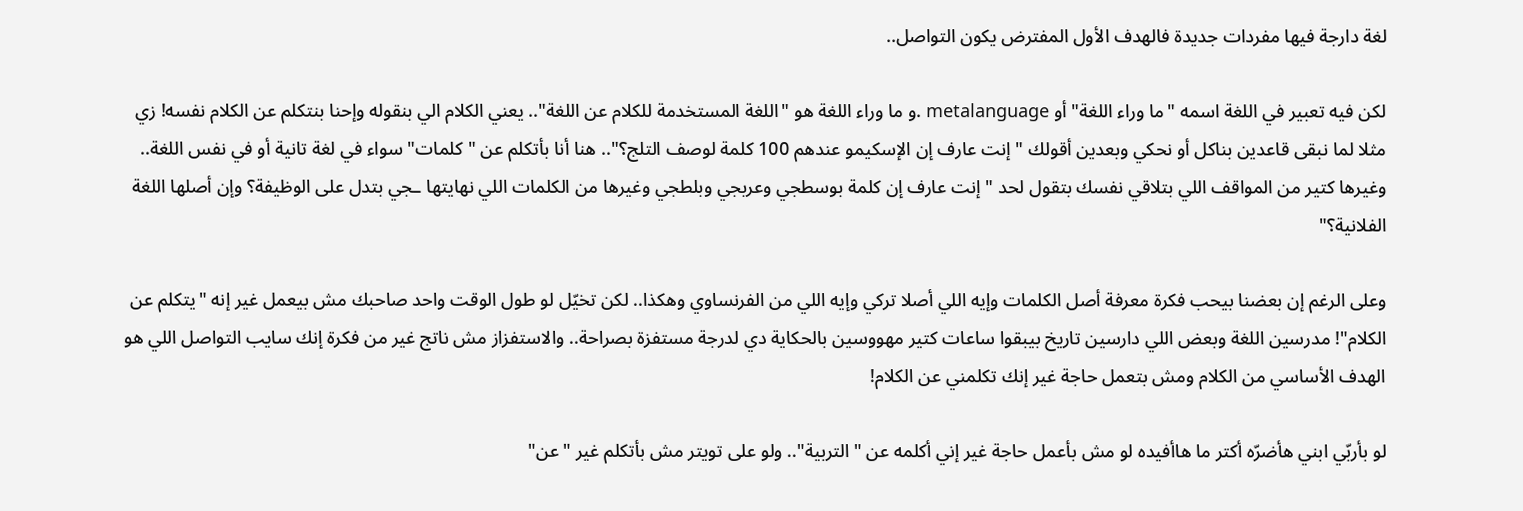لغة دارجة فيها مفردات جديدة فالهدف الأول المفترض يكون التواصل..

لكن فيه تعبير في اللغة اسمه "ما وراء اللغة" أو metalanguage .و ما وراء اللغة هو "اللغة المستخدمة للكلام عن اللغة".. يعني الكلام الي بنقوله وإحنا بنتكلم عن الكلام نفسه! زي مثلا لما نبقى قاعدين بناكل أو نحكي وبعدين أقولك "إنت عارف إن الإسكيمو عندهم 100 كلمة لوصف التلج؟".. هنا أنا بأتكلم عن "كلمات" سواء في لغة تانية أو في نفس اللغة.. وغيرها كتير من المواقف اللي بتلاقي نفسك بتقول لحد "إنت عارف إن كلمة بوسطجي وعربجي وبلطجي وغيرها من الكلمات اللي نهايتها ـجي بتدل على الوظيفة؟ وإن أصلها اللغة الفلانية؟"

وعلى الرغم إن بعضنا بيحب فكرة معرفة أصل الكلمات وإيه اللي أصلا تركي وإيه اللي من الفرنساوي وهكذا.. لكن تخيّل لو طول الوقت واحد صاحبك مش بيعمل غير إنه "يتكلم عن الكلام"! مدرسين اللغة وبعض اللي دارسين تاريخ بيبقوا ساعات كتير مهووسين بالحكاية دي لدرجة مستفزة بصراحة.. والاستفزاز مش ناتج غير من فكرة إنك سايب التواصل اللي هو الهدف الأساسي من الكلام ومش بتعمل حاجة غير إنك تكلمني عن الكلام!

لو بأربّي ابني هأضرّه أكتر ما هاأفيده لو مش بأعمل حاجة غير إني أكلمه عن "التربية".. ولو على تويتر مش بأتكلم غير "عن"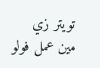تويتر زي مين عمل فولو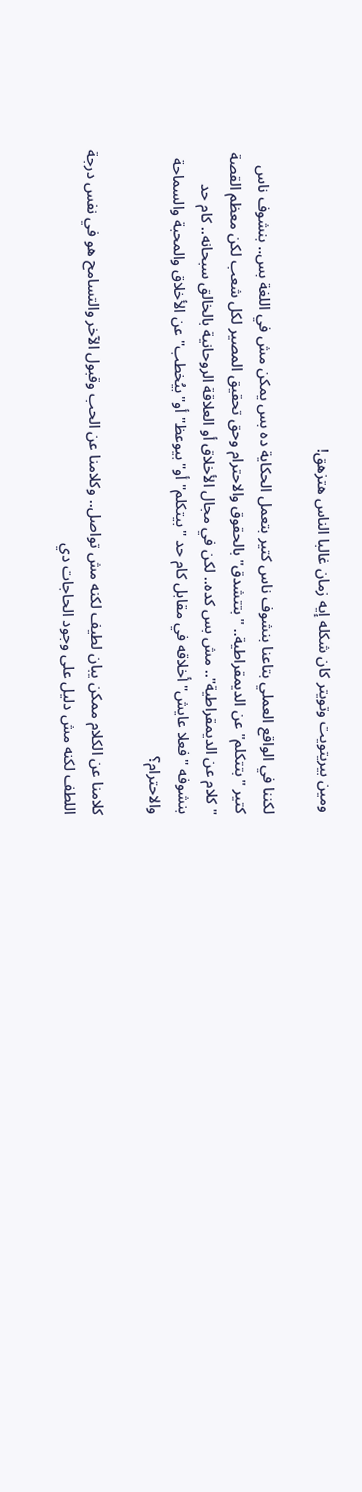ومين بيريتويت وتويتر كان شكله إيه زمان غالبا الناس هتزهق!

لكننا في الواقع العملي بتاعنا بنشوف ناس كتير بتعمل الحكاية ده بس يمكن مش في اللغة بس.. بنشوف ناس كتير "بتتكلم" عن الديمقراطية.. "بتتشدق" بالحقوق والاحترام وحق تحقيق المصير لكل شعب لكن معظم القصة "كلام عن الديمقراطية".. مش بس كده.. لكن في مجال الأخلاق أو العلاقة الروحانية بالخالق سبحانه.. كام حد بنشوفه "فعلا عايش" أخلاقه في مقابل كام حد "بيتكلم" أو"بيوعظ" أو"بيُخطب" عن الأخلاق والمحبة والسماحة والاحترام؟

كلامنا عن الكلام ممكن يبان لطيف لكنه مش تواصل.. وكلامنا عن الحب وقبول الآخر والتسامح هو في نفس درجة اللطف لكنه مش دليل على وجود الحاجات دي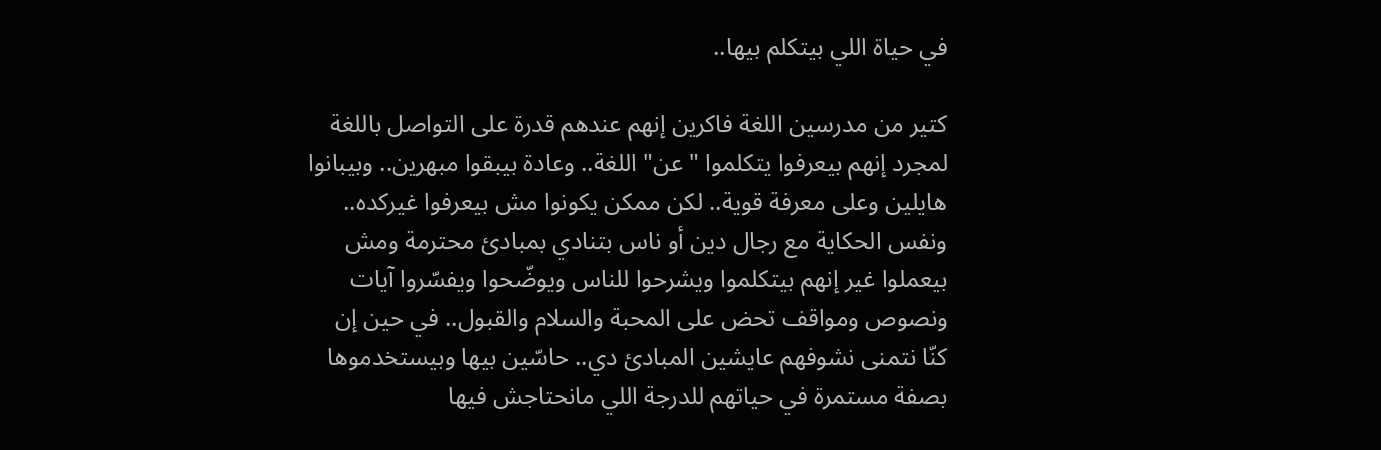في حياة اللي بيتكلم بيها..

كتير من مدرسين اللغة فاكرين إنهم عندهم قدرة على التواصل باللغة لمجرد إنهم بيعرفوا يتكلموا "عن" اللغة.. وعادة بيبقوا مبهرين.. وبيبانوا هايلين وعلى معرفة قوية.. لكن ممكن يكونوا مش بيعرفوا غيركده.. ونفس الحكاية مع رجال دين أو ناس بتنادي بمبادئ محترمة ومش بيعملوا غير إنهم بيتكلموا ويشرحوا للناس ويوضّحوا ويفسّروا آيات ونصوص ومواقف تحض على المحبة والسلام والقبول.. في حين إن كنّا نتمنى نشوفهم عايشين المبادئ دي.. حاسّين بيها وبيستخدموها بصفة مستمرة في حياتهم للدرجة اللي مانحتاجش فيها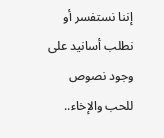إننا نستفسر أو نطلب أسانيد على وجود نصوص للحب والإخاء..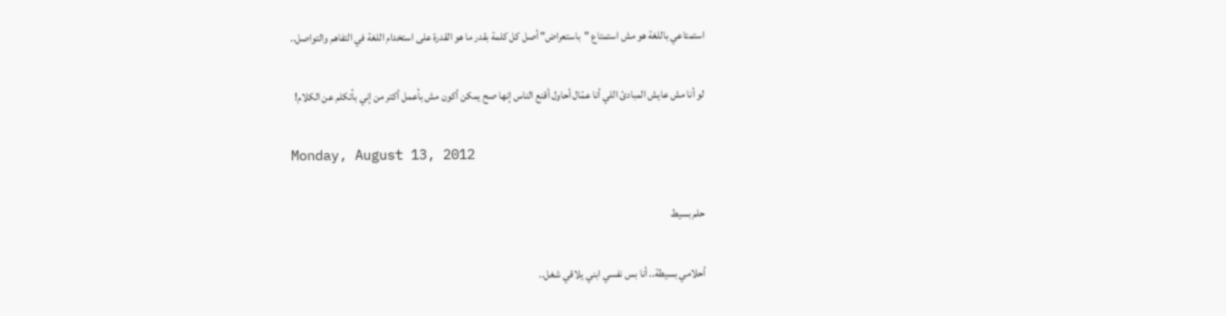استمتاعي باللغة هو مش استمتاع "باستعراض" أصل كل كلمة بقدر ما هو القدرة على استخدام اللغة في التفاهم والتواصل..

لو أنا مش عايش المبادئ اللي أنا عمّال أحاول أقنع الناس إنها صح يمكن أكون مش بأعمل أكتر من إني بأتكلم عن الكلام!

Monday, August 13, 2012

حلم بسيط

أحلامي بسيطة.. أنا بس نفسي ابني يلاقي شغل..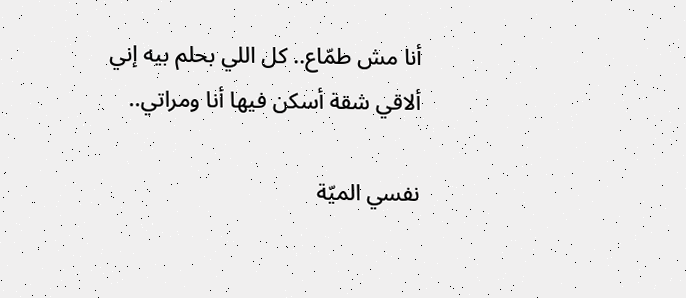أنا مش طمّاع.. كل اللي بحلم بيه إني ألاقي شقة أسكن فيها أنا ومراتي..

نفسي الميّة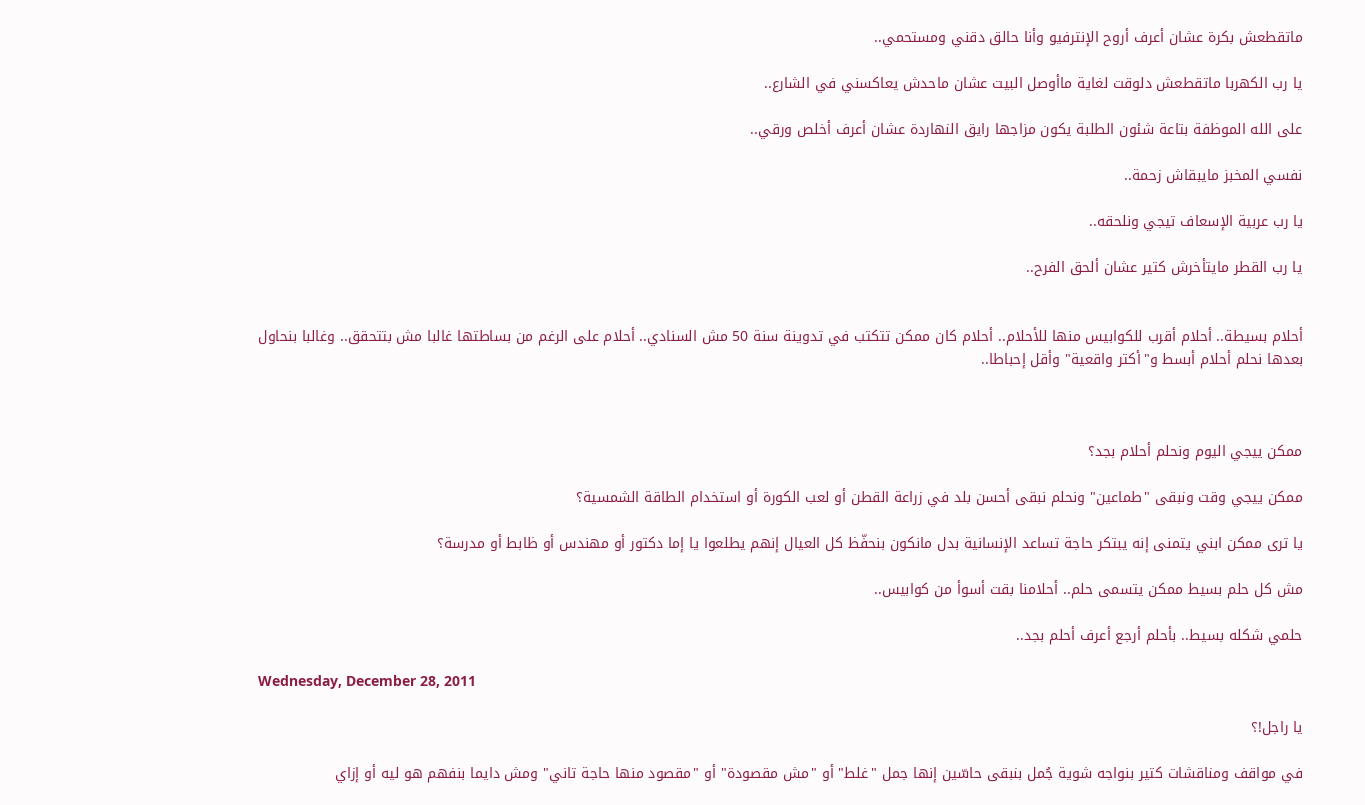ماتقطعش بكرة عشان أعرف أروح الإنترفيو وأنا حالق دقني ومستحمي..

يا رب الكهربا ماتقطعش دلوقت لغاية ماأوصل البيت عشان ماحدش يعاكسني في الشارع..

على الله الموظفة بتاعة شئون الطلبة يكون مزاجها رايق النهاردة عشان أعرف أخلص ورقي..

نفسي المخبز مايبقاش زحمة..

يا رب عربية الإسعاف تيجي ونلحقه..

يا رب القطر مايتأخرش كتير عشان ألحق الفرح..


أحلام بسيطة.. أحلام أقرب للكوابيس منها للأحلام.. أحلام كان ممكن تتكتب في تدوينة سنة 50 مش السنادي.. أحلام على الرغم من بساطتها غالبا مش بتتحقق.. وغالبا بنحاول بعدها نحلم أحلام أبسط و"أكتر واقعية" وأقل إحباطا..



ممكن ييجي اليوم ونحلم أحلام بجد؟

ممكن ييجي وقت ونبقى "طماعين" ونحلم نبقى أحسن بلد في زراعة القطن أو لعب الكورة أو استخدام الطاقة الشمسية؟

يا ترى ممكن ابني يتمنى إنه يبتكر حاجة تساعد الإنسانية بدل مانكون بنحفّظ كل العيال إنهم يطلعوا يا إما دكتور أو مهندس أو ظابط أو مدرسة؟

مش كل حلم بسيط ممكن يتسمى حلم.. أحلامنا بقت أسوأ من كوابيس..

حلمي شكله بسيط.. بأحلم أرجع أعرف أحلم بجد..

Wednesday, December 28, 2011

يا راجل!؟

في مواقف ومناقشات كتير بنواجه شوية جُمل بنبقى حاسّين إنها جمل "غلط" أو "مش مقصودة" أو "مقصود منها حاجة تاني" ومش دايما بنفهم هو ليه أو إزاي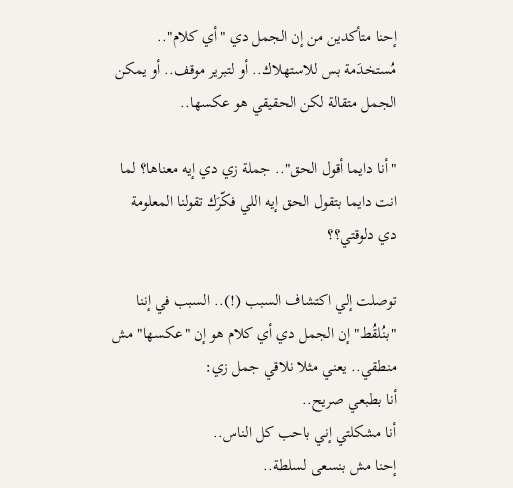إحنا متأكدين من إن الجمل دي "أي كلام".. مُستخدَمة بس للاستهلاك.. أو لتبرير موقف.. أو يمكن الجمل متقالة لكن الحقيقي هو عكسها..

"أنا دايما أقول الحق".. جملة زي دي إيه معناها؟ لما انت دايما بتقول الحق إيه اللي فكّرَك تقولنا المعلومة دي دلوقتي؟؟

توصلت إلي اكتشاف السبب (!).. السبب في إننا "بنُلقُط" إن الجمل دي أي كلام هو إن "عكسها" مش منطقي.. يعني مثلا نلاقي جمل زي:
أنا بطبعي صريح..
أنا مشكلتي إني باحب كل الناس..
إحنا مش بنسعى لسلطة..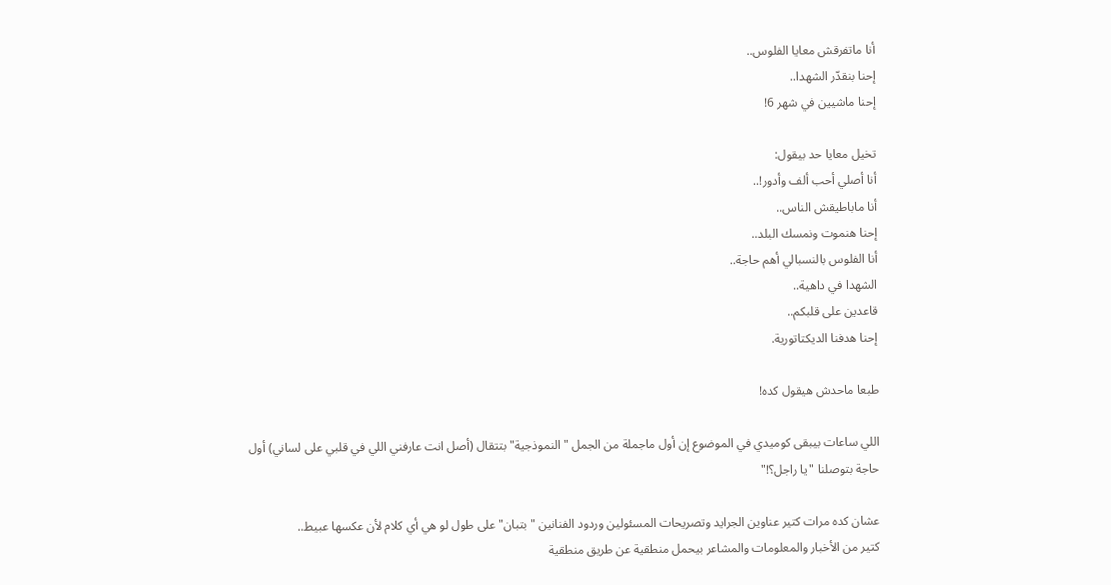أنا ماتفرقش معايا الفلوس..
إحنا بنقدّر الشهدا..
إحنا ماشيين في شهر 6!

تخيل معايا حد بيقول:
أنا أصلي أحب ألف وأدور!..
أنا ماباطيقش الناس..
إحنا هنموت ونمسك البلد..
أنا الفلوس بالنسبالي أهم حاجة..
الشهدا في داهية..
قاعدين على قلبكم..
إحنا هدفنا الديكتاتورية.

طبعا ماحدش هيقول كده!

اللي ساعات بيبقى كوميدي في الموضوع إن أول ماجملة من الجمل "النموذجية" بتتقال (أصل انت عارفني اللي في قلبي على لساني) أول حاجة بتوصلنا "يا راجل؟!"

عشان كده مرات كتير عناوين الجرايد وتصريحات المسئولين وردود الفنانين "بتبان" على طول لو هي أي كلام لأن عكسها عبيط..
كتير من الأخبار والمعلومات والمشاعر بيحمل منطقية عن طريق منطقية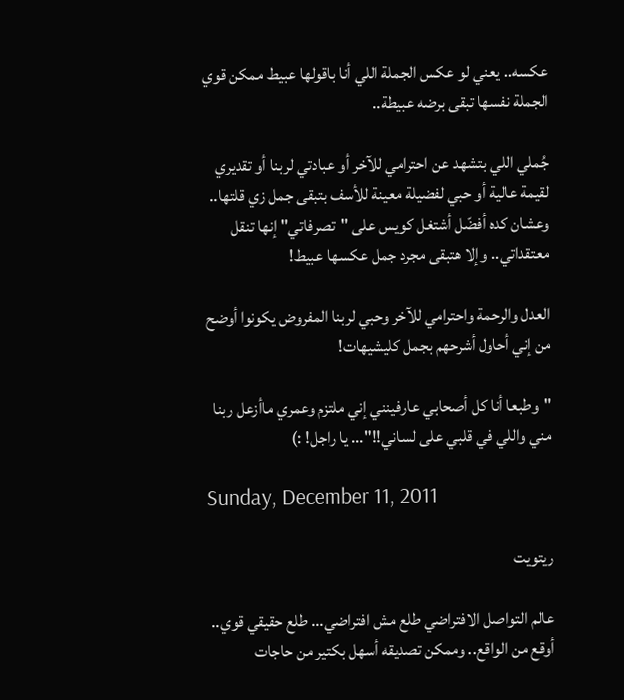عكسه.. يعني لو عكس الجملة اللي أنا باقولها عبيط ممكن قوي الجملة نفسها تبقى برضه عبيطة..

جُملي اللي بتشهد عن احترامي للآخر أو عبادتي لربنا أو تقديري لقيمة عالية أو حبي لفضيلة معينة للأسف بتبقى جمل زي قلتها.. وعشان كده أفضّل أشتغل كويس على "تصرفاتي" إنها تنقل معتقداتي.. وإلا هتبقى مجرد جمل عكسها عبيط!

العدل والرحمة واحترامي للآخر وحبي لربنا المفروض يكونوا أوضح من إني أحاول أشرحهم بجمل كليشيهات!

"وطبعا أنا كل أصحابي عارفينني إني ملتزم وعمري ماأزعل ربنا مني واللي في قلبي على لساني!!"... يا راجل! :)

Sunday, December 11, 2011

ريتويت

عالم التواصل الافتراضي طلع مش افتراضي... طلع حقيقي قوي.. أوقع من الواقع.. وممكن تصديقه أسهل بكتير من حاجات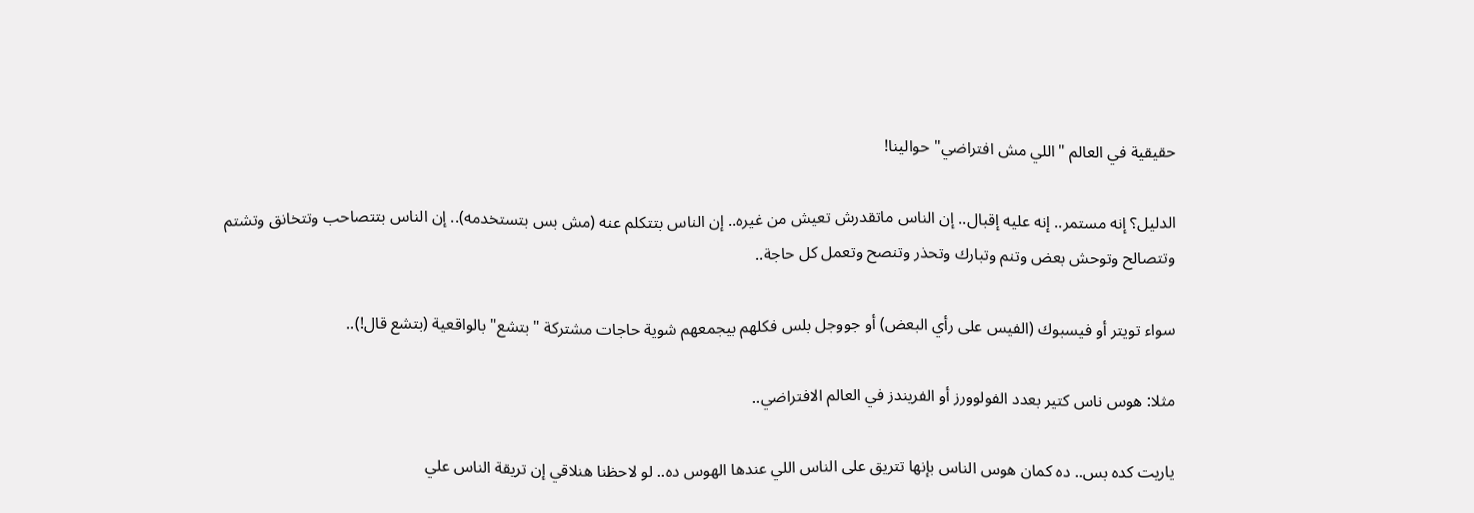حقيقية في العالم "اللي مش افتراضي" حوالينا!

الدليل؟ إنه مستمر.. إنه عليه إقبال.. إن الناس ماتقدرش تعيش من غيره.. إن الناس بتتكلم عنه (مش بس بتستخدمه).. إن الناس بتتصاحب وتتخانق وتشتم وتتصالح وتوحش بعض وتنم وتبارك وتحذر وتنصح وتعمل كل حاجة..

سواء تويتر أو فيسبوك (الفيس على رأي البعض) أو جووجل بلس فكلهم بيجمعهم شوية حاجات مشتركة "بتشع" بالواقعية (بتشع قال!)..

مثلا: هوس ناس كتير بعدد الفولوورز أو الفريندز في العالم الافتراضي..

ياريت كده بس.. ده كمان هوس الناس بإنها تتريق على الناس اللي عندها الهوس ده.. لو لاحظنا هنلاقي إن تريقة الناس علي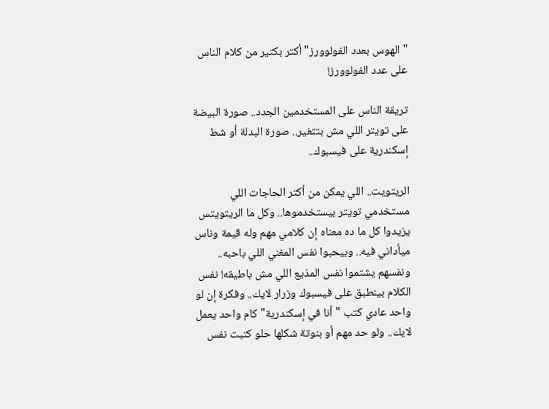"الهوس بعدد الفولوورز" أكتر بكتير من كلام الناس على عدد الفولوورز!

تريقة الناس على المستخدمين الجدد.. صورة البيضة على تويتر اللي مش بتتغير.. صورة البدلة أو شط إسكندرية على فيسبوك..

الريتويت.. اللي يمكن من أكتر الحاجات اللي مستخدمي تويتر بيستخدموها.. وكل ما الريتويتس يزيدوا كل ما ده معناه إن كلامي مهم وله قيمة وناس ميأداني فيه.. وبيحبوا نفس المغني اللي باحبه.. ونفسهم يشتموا نفس المذيع اللي مش باطيقه! نفس الكلام بينطبق على فيسبوك وزرار لايك.. وفكرة إن لو واحد عادي كتب "أنا في إسكندرية" كام واحد يعمل لايك.. ولو حد مهم أو بنوتة شكلها حلو كتبت نفس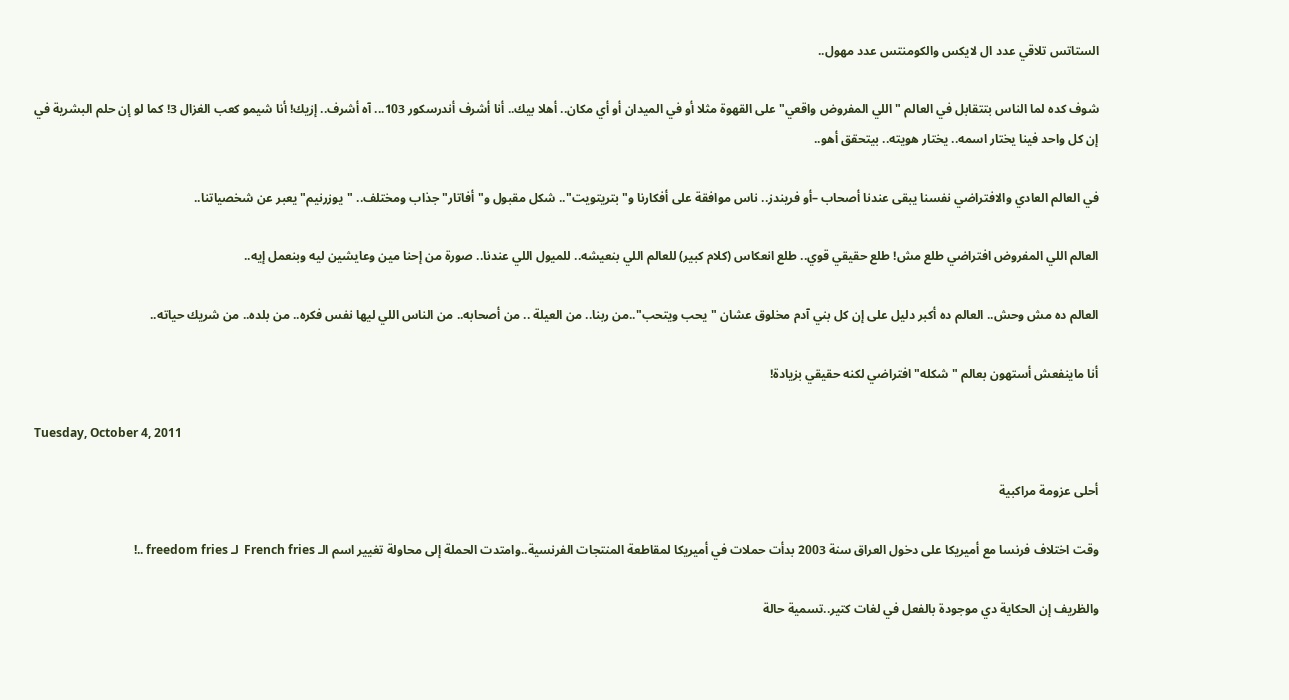الستاتس تلاقي عدد ال لايكس والكومنتس عدد مهول..

شوف كده لما الناس بتتقابل في العالم "اللي المفروض واقعي" على القهوة مثلا أو في الميدان أو أي مكان.. أهلا بيك.. أنا أشرف أندرسكور 103... آه أشرف.. إزيك! أنا شيمو كعب الغزال 3! كما لو إن حلم البشرية في إن كل واحد فينا يختار اسمه.. يختار هويته.. بيتحقق أهو..

في العالم العادي والافتراضي نفسنا يبقى عندنا أصحاب –أو فريندز.. ناس موافقة على أفكارنا و"بتريتويت".. شكل مقبول و"أفاتار" جذاب ومختلف.. "يوزرنيم" يعبر عن شخصياتنا..

العالم اللي المفروض افتراضي طلع مش! طلع حقيقي قوي.. طلع انعكاس (كلام كبير) للعالم اللي بنعيشه.. للميول اللي عندنا.. صورة من إحنا مين وعايشين ليه وبنعمل إيه..

العالم ده مش وحش.. العالم ده أكبر دليل على إن كل بني آدم مخلوق عشان "يحب ويتحب"..من ربنا.. من العيلة .. من أصحابه.. من الناس اللي ليها نفس فكره.. من بلده.. من شريك حياته..

أنا ماينفعش أستهون بعالم "شكله" افتراضي لكنه حقيقي بزيادة!

Tuesday, October 4, 2011

أحلى عزومة مراكبية

وقت اختلاف فرنسا مع أميريكا على دخول العراق سنة 2003 بدأت حملات في أميريكا لمقاطعة المنتجات الفرنسية..وامتدت الحملة إلى محاولة تغيير اسم الـ French fries  لـ freedom fries ..!

والظريف إن الحكاية دي موجودة بالفعل في لغات كتير..تسمية حالة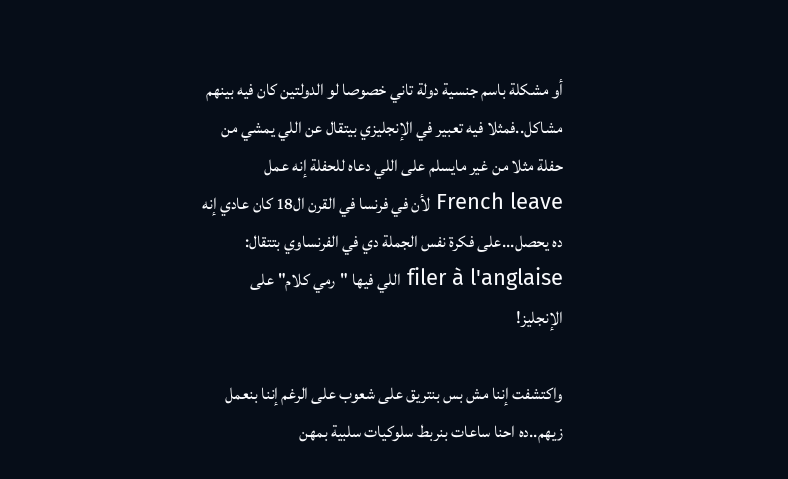أو مشكلة باسم جنسية دولة تاني خصوصا لو الدولتين كان فيه بينهم مشاكل..فمثلا فيه تعبير في الإنجليزي بيتقال عن اللي يمشي من حفلة مثلا من غير مايسلم على اللي دعاه للحفلة إنه عمل French leave لأن في فرنسا في القرن ال18 كان عادي إنه ده يحصل...على فكرة نفس الجملة دي في الفرنساوي بتتقال:  filer à l'anglaise اللي فيها "رمي كلام" على الإنجليز!

واكتشفت إننا مش بس بنتريق على شعوب على الرغم إننا بنعمل زيهم..ده احنا ساعات بنربط سلوكيات سلبية بمهن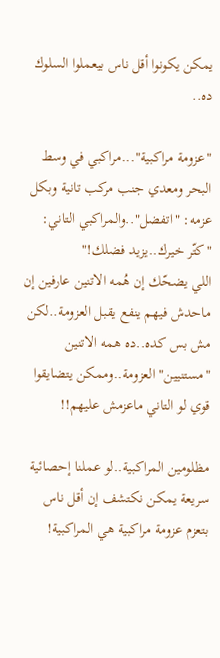يمكن يكونوا أقل ناس بيعملوا السلوك ده..

"عزومة مراكبية"...مراكبي في وسط البحر ومعدي جنب مركب تانية وبكل عزمه: "اتفضل"..والمراكبي التاني: "كتّر خيرك..يزيد فضلك!"
اللي يضحّك إن هُمه الاتنين عارفين إن ماحدش فيهم ينفع يقبل العزومة..لكن مش بس كده..ده همه الاتنين "مستنيين" العزومة..وممكن يتضايقوا قوي لو التاني ماعزمش عليهم!!

مظلومين المراكبية..لو عملنا إحصائية سريعة يمكن نكتشف إن أقل ناس بتعزم عزومة مراكبية هي المراكبية!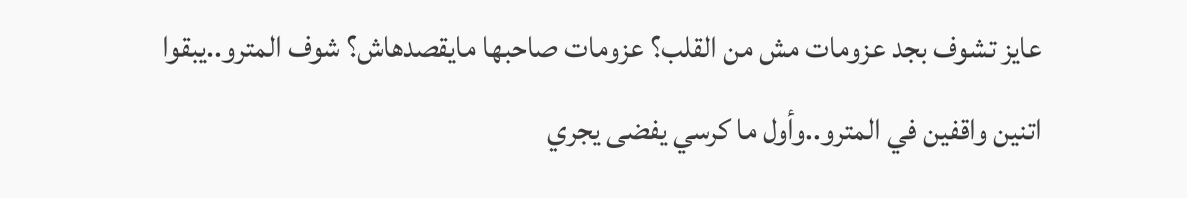عايز تشوف بجد عزومات مش من القلب؟ عزومات صاحبها مايقصدهاش؟ شوف المترو..يبقوا اتنين واقفين في المترو..وأول ما كرسي يفضى يجري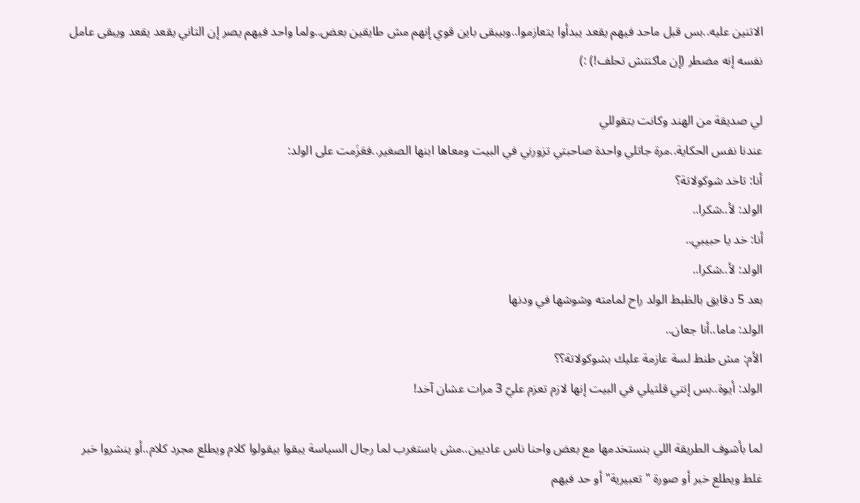الاتنين عليه..بس قبل ماحد فيهم يقعد يبدأوا يتعازموا..وبيبقى باين قوي إنهم مش طايقين بعض..ولما واحد فيهم يصر إن التاني يقعد يقعد ويبقى عامل نفسه إنه مضطر (إن ماكنتش تحلف!) :)

لي صديقة من الهند وكانت بتقوللي
عندنا نفس الحكاية..مرة جاتلي واحدة صاحبتي تزورني في البيت ومعاها ابنها الصغير..فعَزَمت على الولد:
أنا: تاخد شوكولاتة؟
الولد: لأ..شكرا..
أنا: خد يا حبيبي..
الولد: لأ..شكرا..
بعد 5 دقايق بالظبط الولد راح لمامته وشوشها في ودنها
الولد: ماما..أنا جعان..
الأم: مش طنط لسة عازمة عليك بشوكولاتة؟؟
الولد: أيوة..بس إنتي قلتيلي في البيت إنها لازم تعزم عليّ 3 مرات عشان آخد!

لما بأشوف الطريقة اللي بنستخدمها مع بعض واحنا ناس عاديين..مش باستغرب لما رجال السياسة يبقوا بيقولوا كلام ويطلع مجرد كلام..أو ينشروا خبر غلط ويطلع خبر أو صورة "تعبيرية" أو حد فيهم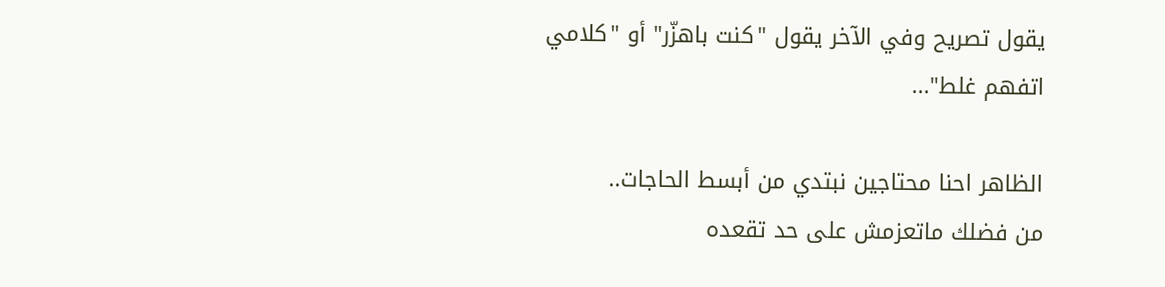يقول تصريح وفي الآخر يقول "كنت باهزّر" أو "كلامي اتفهم غلط"...

الظاهر احنا محتاجين نبتدي من أبسط الحاجات..
من فضلك ماتعزمش على حد تقعده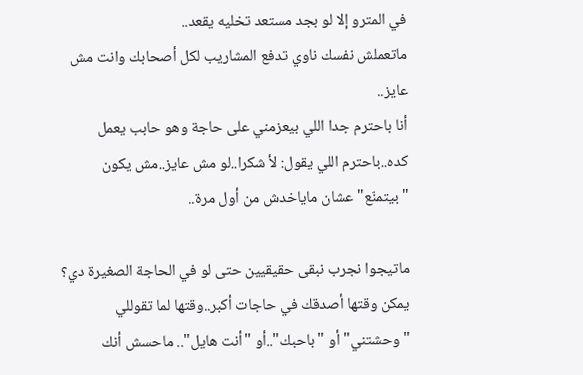في المترو إلا لو بجد مستعد تخليه يقعد..
ماتعملش نفسك ناوي تدفع المشاريب لكل أصحابك وانت مش عايز..
أنا باحترم جدا اللي بيعزمني على حاجة وهو حابب يعمل كده..باحترم اللي يقول: لأ شكرا..لو مش عايز..مش يكون "بيتمنّع" عشان ماياخدش من أول مرة..

ماتيجوا نجرب نبقى حقيقيين حتى لو في الحاجة الصغيرة دي؟ يمكن وقتها أصدقك في حاجات أكبر..وقتها لما تقوللي "وحشتني" أو "باحبك"..أو "أنت هايل".. ماحسش أنك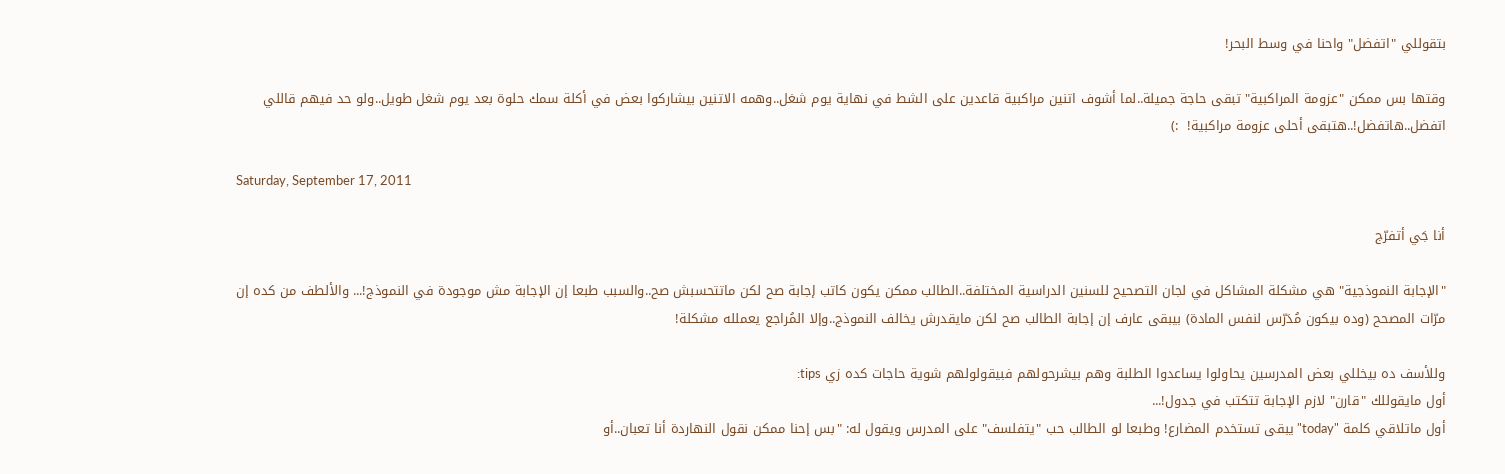بتقوللي "اتفضل" واحنا في وسط البحر!

وقتها بس ممكن "عزومة المراكبية" تبقى حاجة جميلة..لما أشوف اتنين مراكبية قاعدين على الشط في نهاية يوم شغل..وهمه الاتنين بيشاركوا بعض في أكلة سمك حلوة بعد يوم شغل طويل..ولو حد فيهم قاللي اتفضل..هاتفضل!..هتبقى أحلى عزومة مراكبية!  :)

Saturday, September 17, 2011

أنا جَي أتفرّج

"الإجابة النموذجية" هي مشكلة المشاكل في لجان التصحيح للسنين الدراسية المختلفة..الطالب ممكن يكون كاتب إجابة صح لكن ماتتحسبش صح..والسبب طبعا إن الإجابة مش موجودة في النموذج!... والألطف من كده إن مرّات المصحح (وده بيكون مُدَرّس لنفس المادة) بيبقى عارف إن إجابة الطالب صح لكن مايقدرش يخالف النموذج..وإلا المُراجع يعملله مشكلة!

وللأسف ده بيخللي بعض المدرسين يحاولوا يساعدوا الطلبة وهم بيشرحولهم فبيقولولهم شوية حاجات كده زي tips:
أول مايقوللك "قارن" لازم الإجابة تتكتب في جدول!...
أول ماتلاقي كلمة "today" يبقى تستخدم المضارع! وطبعا لو الطالب حب "يتفلسف" على المدرس ويقول له: "بس إحنا ممكن نقول النهاردة أنا تعبان..أو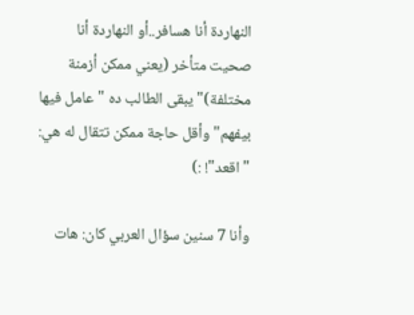النهاردة أنا هسافر..أو النهاردة أنا صحيت متأخر (يعني ممكن أزمنة مختلفة)" يبقى الطالب ده "عامل فيها بيفهم" وأقل حاجة ممكن تتقال له هي: "اقعد"! :)

وأنا 7 سنين سؤال العربي كان: هات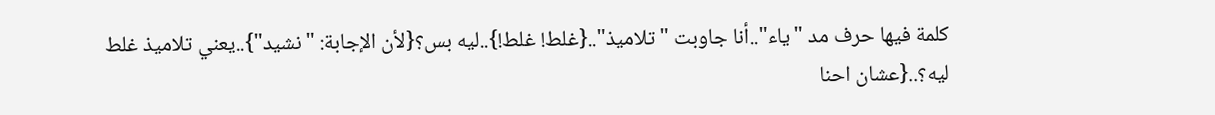كلمة فيها حرف مد "ياء"..أنا جاوبت "تلاميذ"..{غلط! غلط!}..ليه بس؟{لأن الإجابة: "نشيد"}..يعني تلاميذ غلط ليه؟..{عشان احنا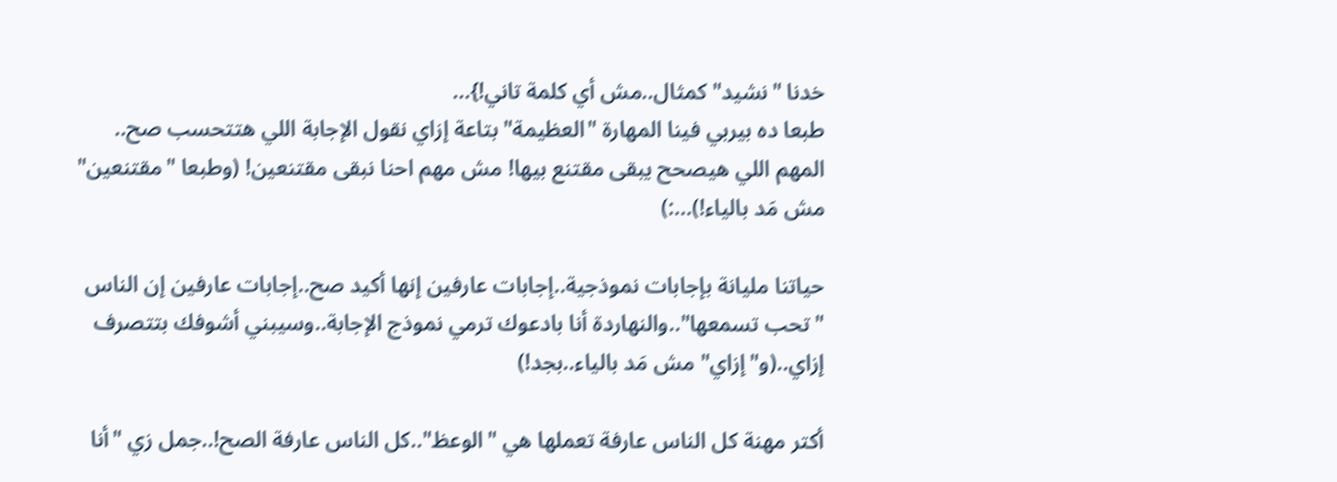خدنا "نشيد" كمثال..مش أي كلمة تاني!}...
طبعا ده بيربي فينا المهارة "العظيمة" بتاعة إزاي نقول الإجابة اللي هتتحسب صح.. المهم اللي هيصحح يبقى مقتنع بيها! مش مهم احنا نبقى مقتنعين! (وطبعا "مقتنعين" مش مَد بالياء!)...:)

حياتنا مليانة بإجابات نموذجية..إجابات عارفين إنها أكيد صح..إجابات عارفين إن الناس "تحب تسمعها"..والنهاردة أنا بادعوك ترمي نموذج الإجابة..وسيبني أشوفك بتتصرف إزاي..(و"إزاي" مش مَد بالياء..بجد!)

أكتر مهنة كل الناس عارفة تعملها هي "الوعظ"..كل الناس عارفة الصح!..جمل زي "أنا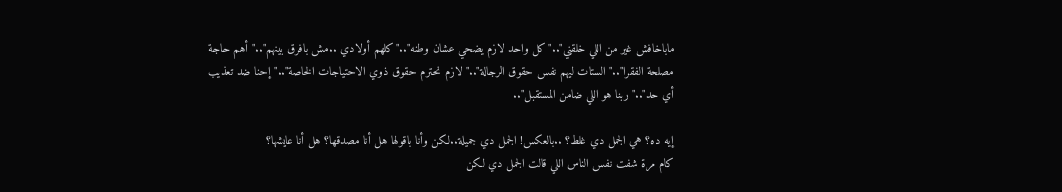ماباخافش غير من اللي خلقني".."كل واحد لازم يضحي عشان وطنه".."كلهم أولادي ..مش بافرق بينهم".."أهم حاجة مصلحة الفقرا".."الستات ليهم نفس حقوق الرجالة".."لازم نحترم حقوق ذوي الاحتياجات الخاصة".."إحنا ضد تعذيب أي حد".."ربنا هو اللي ضامن المستقبل"..

إيه ده؟ هي الجمل دي غلط؟ ..بالعكس! الجمل دي جميلة..لكن وأنا باقولها هل أنا مصدقها؟ هل أنا عايشها؟
كام مرة شفت نفس الناس اللي قالت الجمل دي لكن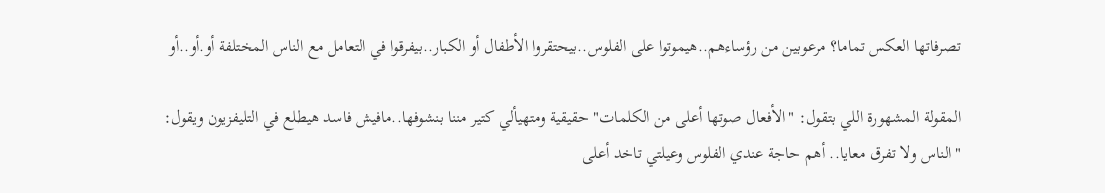تصرفاتها العكس تماما؟ مرعوبين من رؤساءهم..هيموتوا على الفلوس..بيحتقروا الأطفال أو الكبار..بيفرقوا في التعامل مع الناس المختلفة أو.أو..أو

المقولة المشهورة اللي بتقول: "الأفعال صوتها أعلى من الكلمات" حقيقية ومتهيألي كتير مننا بنشوفها..مافيش فاسد هيطلع في التليفزيون ويقول: "الناس ولا تفرق معايا.. أهم حاجة عندي الفلوس وعيلتي تاخد أعلى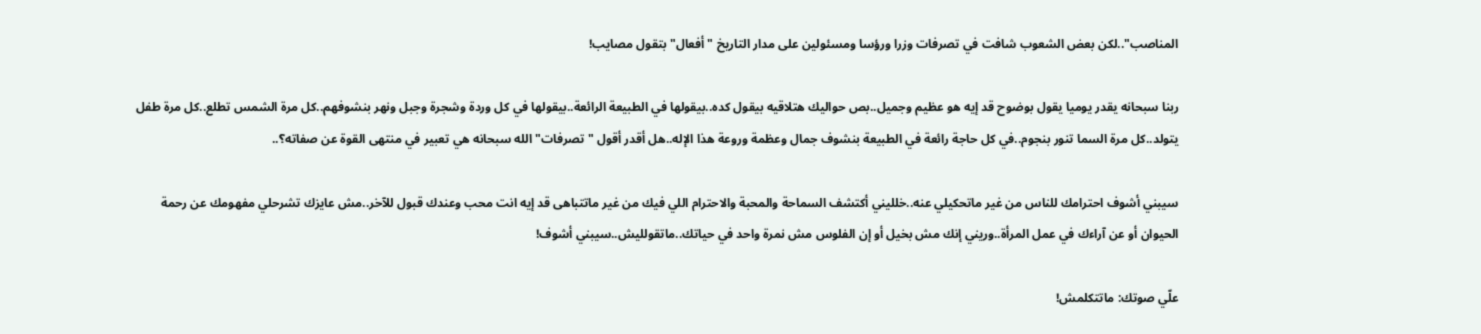المناصب"..لكن بعض الشعوب شافت في تصرفات وزرا ورؤسا ومسئولين على مدار التاريخ "أفعال" بتقول مصايب!

ربنا سبحانه يقدر يوميا يقول بوضوح قد إيه هو عظيم وجميل..بص حواليك هتلاقيه بيقول كده..بيقولها في الطبيعة الرائعة..بيقولها في كل وردة وشجرة وجبل ونهر بنشوفهم..كل مرة الشمس تطلع..كل مرة طفل يتولد..كل مرة السما تنور بنجوم..في كل حاجة رائعة في الطبيعة بنشوف جمال وعظمة وروعة هذا الإله..هل أقدر أقول "تصرفات" الله سبحانه هي تعبير في منتهى القوة عن صفاته؟..

سيبني أشوف احترامك للناس من غير ماتحكيلي عنه..خلليني أكتشف السماحة والمحبة والاحترام اللي فيك من غير ماتتباهى قد إيه انت محب وعندك قبول للآخر..مش عايزك تشرحلي مفهومك عن رحمة الحيوان أو عن آراءك في عمل المرأة..وريني إنك مش بخيل أو إن الفلوس مش نمرة واحد في حياتك..ماتقولليش..سيبني أشوف!

علّي صوتك: ماتتكلمش!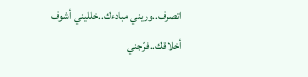اتصرف..وريني مبادءك..خلليني أشوف أخلاقك..فرّجني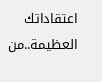اعتقاداتك العظيمة..من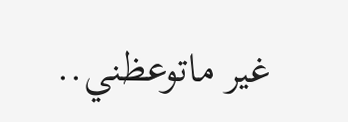غير ماتوعظني..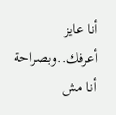أنا عايز أعرفك..وبصراحة أنا مش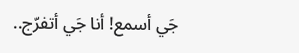جَي أسمع! أنا جَي أتفرّج..